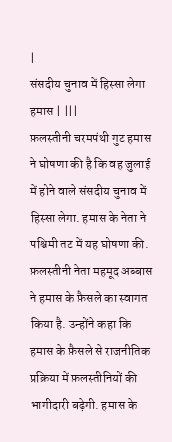|
संसदीय चुनाव में हिस्सा लेगा हमास | |||
फ़लस्तीनी चरमपंथी गुट हमास ने घोषणा की है कि वह जुलाई में होने वाले संसदीय चुनाव में हिस्सा लेगा. हमास के नेता ने पश्चिमी तट में यह घोषणा की. फ़लस्तीनी नेता महमूद अब्बास ने हमास के फ़ैसले का स्वागत किया है. उन्होंने कहा कि हमास के फ़ैसले से राजनीतिक प्रक्रिया में फ़लस्तीनियों की भागीदारी बढ़ेगी. हमास के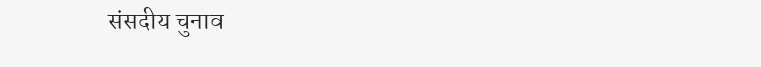संसदीय चुनाव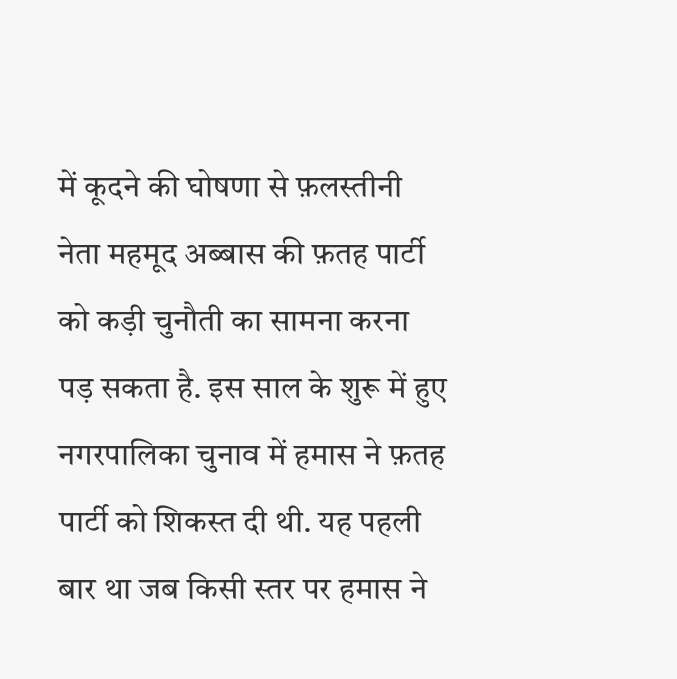में कूदने की घोषणा से फ़लस्तीनी नेता महमूद अब्बास की फ़तह पार्टी को कड़ी चुनौती का सामना करना पड़ सकता है. इस साल के शुरू में हुए नगरपालिका चुनाव में हमास ने फ़तह पार्टी को शिकस्त दी थी. यह पहली बार था जब किसी स्तर पर हमास ने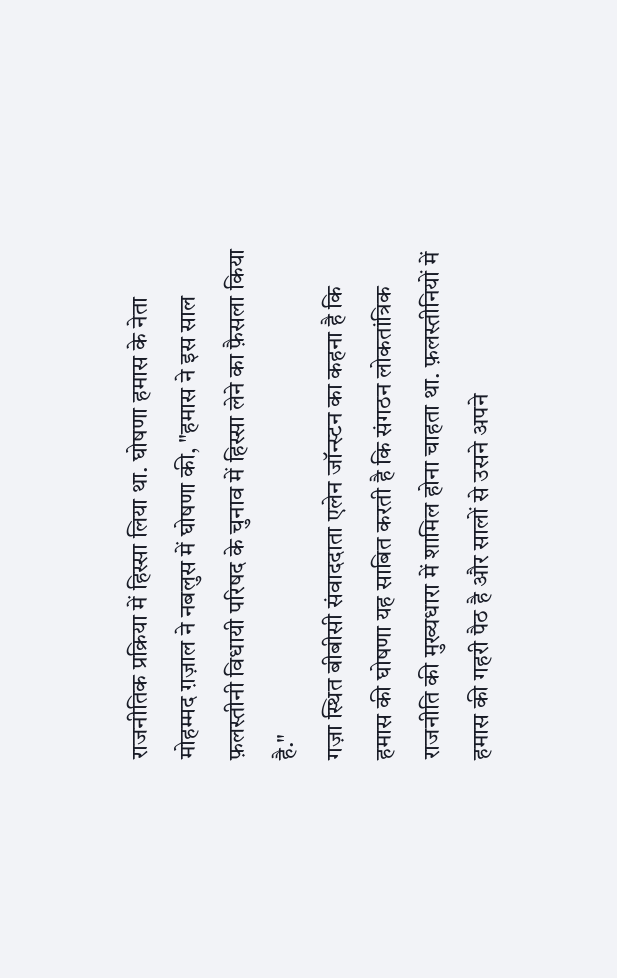राजनीतिक प्रक्रिया में हिस्सा लिया था. घोषणा हमास के नेता मोहम्मद ग़ज़ाल ने नबलुस में घोषणा की, "हमास ने इस साल फ़लस्तीनी विधायी परिषद के चुनाव में हिस्सा लेने का फ़ैसला किया है."
गज़ा स्थित बीबीसी संवाददाता एलेन जॉन्स्टन का कहना है कि हमास की घोषणा यह साबित करती है कि संगठन लोकतांत्रिक राजनीति की मुख्यधारा में शामिल होना चाहता था. फ़लस्तीनियों में हमास की गहरी पैठ है और सालों से उसने अपने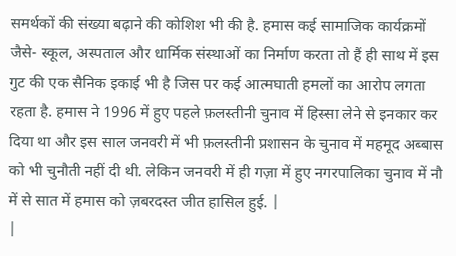समर्थकों की संख्या बढ़ाने की कोशिश भी की है. हमास कई सामाजिक कार्यक्रमों जैसे- स्कूल, अस्पताल और धार्मिक संस्थाओं का निर्माण करता तो हैं ही साथ में इस गुट की एक सैनिक इकाई भी है जिस पर कई आत्मघाती हमलों का आरोप लगता रहता है. हमास ने 1996 में हुए पहले फ़लस्तीनी चुनाव में हिस्सा लेने से इनकार कर दिया था और इस साल जनवरी में भी फ़लस्तीनी प्रशासन के चुनाव में महमूद अब्बास को भी चुनौती नहीं दी थी. लेकिन जनवरी में ही गज़ा में हुए नगरपालिका चुनाव में नौ में से सात में हमास को ज़बरदस्त जीत हासिल हुई. |
|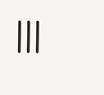|||